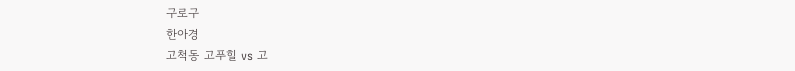구로구
한아경
고척동 고푸힐 vs 고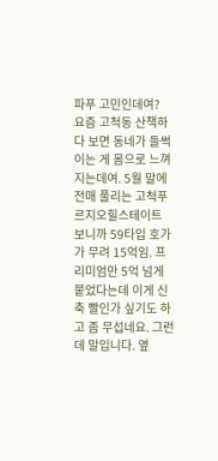파푸 고민인데여?
요즘 고척동 산책하다 보면 동네가 들썩이는 게 몸으로 느껴지는데여. 5월 말에 전매 풀리는 고척푸르지오힐스테이트 보니까 59타입 호가가 무려 15억임. 프리미엄만 5억 넘게 붙었다는데 이게 신축 빨인가 싶기도 하고 좀 무섭네요. 그런데 말입니다. 옆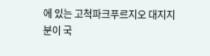에 있는 고척파크푸르지오 대지지분이 국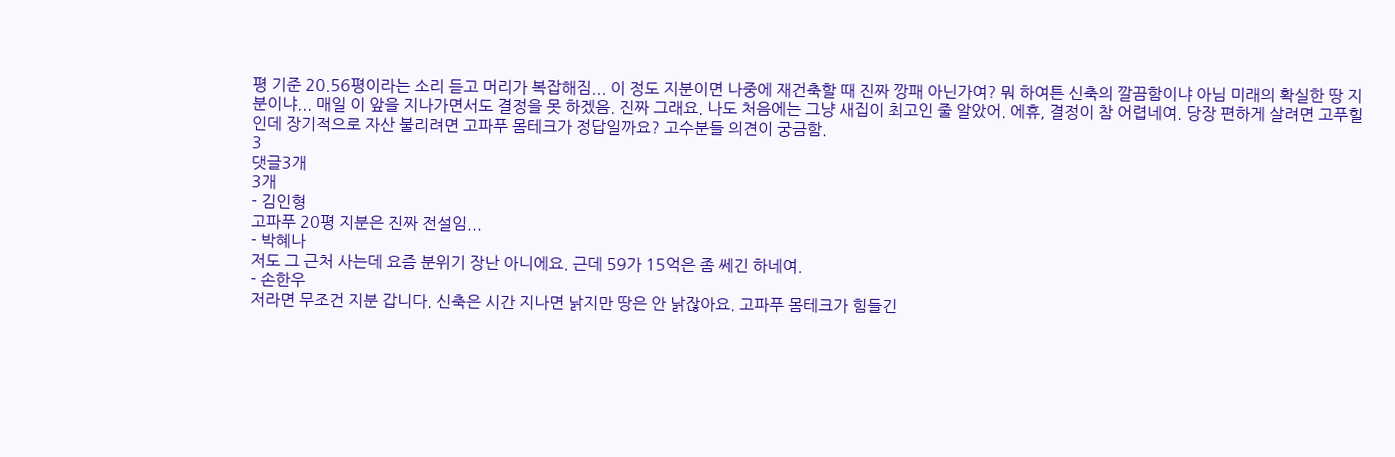평 기준 20.56평이라는 소리 듣고 머리가 복잡해짐... 이 정도 지분이면 나중에 재건축할 때 진짜 깡패 아닌가여? 뭐 하여튼 신축의 깔끔함이냐 아님 미래의 확실한 땅 지분이냐... 매일 이 앞을 지나가면서도 결정을 못 하겠음. 진짜 그래요. 나도 처음에는 그냥 새집이 최고인 줄 알았어. 에휴, 결정이 참 어렵네여. 당장 편하게 살려면 고푸힐인데 장기적으로 자산 불리려면 고파푸 몸테크가 정답일까요? 고수분들 의견이 궁금함.
3
댓글3개
3개
- 김인형
고파푸 20평 지분은 진짜 전설임...
- 박혜나
저도 그 근처 사는데 요즘 분위기 장난 아니에요. 근데 59가 15억은 좀 쎄긴 하네여.
- 손한우
저라면 무조건 지분 갑니다. 신축은 시간 지나면 낡지만 땅은 안 낡잖아요. 고파푸 몸테크가 힘들긴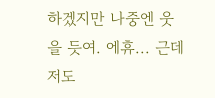하겠지만 나중엔 웃을 듯여. 에휴... 근데 저도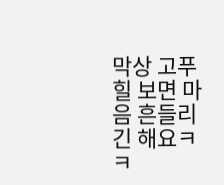막상 고푸힐 보면 마음 흔들리긴 해요ㅋㅋ